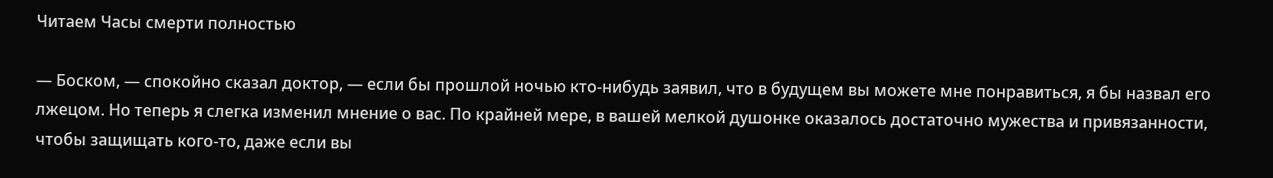Читаем Часы смерти полностью

— Боском, — спокойно сказал доктор, — если бы прошлой ночью кто-нибудь заявил, что в будущем вы можете мне понравиться, я бы назвал его лжецом. Но теперь я слегка изменил мнение о вас. По крайней мере, в вашей мелкой душонке оказалось достаточно мужества и привязанности, чтобы защищать кого-то, даже если вы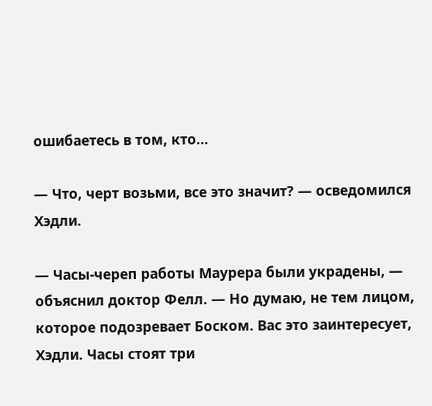ошибаетесь в том, кто…

— Что, черт возьми, все это значит? — осведомился Хэдли.

— Часы-череп работы Маурера были украдены, — объяснил доктор Фелл. — Но думаю, не тем лицом, которое подозревает Боском. Вас это заинтересует, Хэдли. Часы стоят три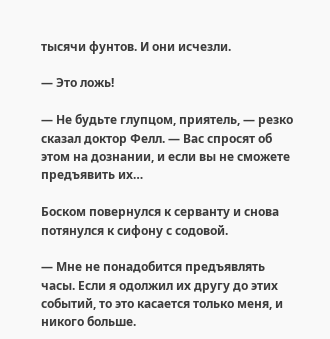тысячи фунтов. И они исчезли.

— Это ложь!

— Не будьте глупцом, приятель, — резко сказал доктор Фелл. — Вас спросят об этом на дознании, и если вы не сможете предъявить их…

Боском повернулся к серванту и снова потянулся к сифону с содовой.

— Мне не понадобится предъявлять часы. Если я одолжил их другу до этих событий, то это касается только меня, и никого больше.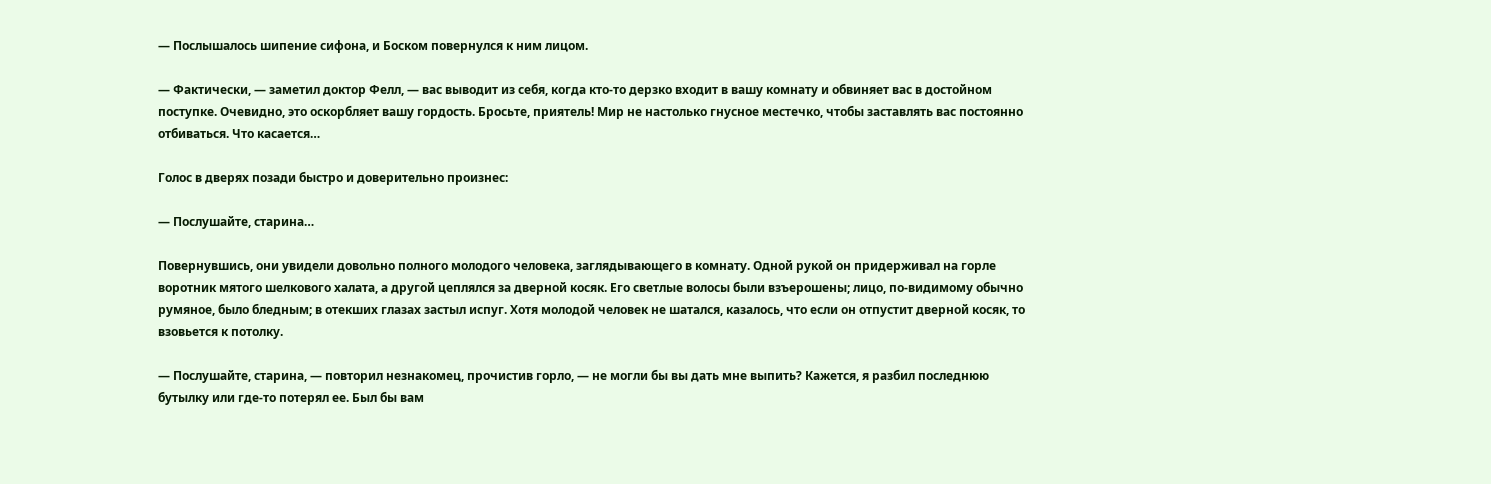— Послышалось шипение сифона, и Боском повернулся к ним лицом.

— Фактически, — заметил доктор Фелл, — вас выводит из себя, когда кто-то дерзко входит в вашу комнату и обвиняет вас в достойном поступке. Очевидно, это оскорбляет вашу гордость. Бросьте, приятель! Мир не настолько гнусное местечко, чтобы заставлять вас постоянно отбиваться. Что касается…

Голос в дверях позади быстро и доверительно произнес:

— Послушайте, старина…

Повернувшись, они увидели довольно полного молодого человека, заглядывающего в комнату. Одной рукой он придерживал на горле воротник мятого шелкового халата, а другой цеплялся за дверной косяк. Его светлые волосы были взъерошены; лицо, по-видимому обычно румяное, было бледным; в отекших глазах застыл испуг. Хотя молодой человек не шатался, казалось, что если он отпустит дверной косяк, то взовьется к потолку.

— Послушайте, старина, — повторил незнакомец, прочистив горло, — не могли бы вы дать мне выпить? Кажется, я разбил последнюю бутылку или где-то потерял ее. Был бы вам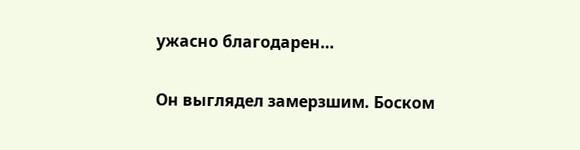ужасно благодарен…

Он выглядел замерзшим. Боском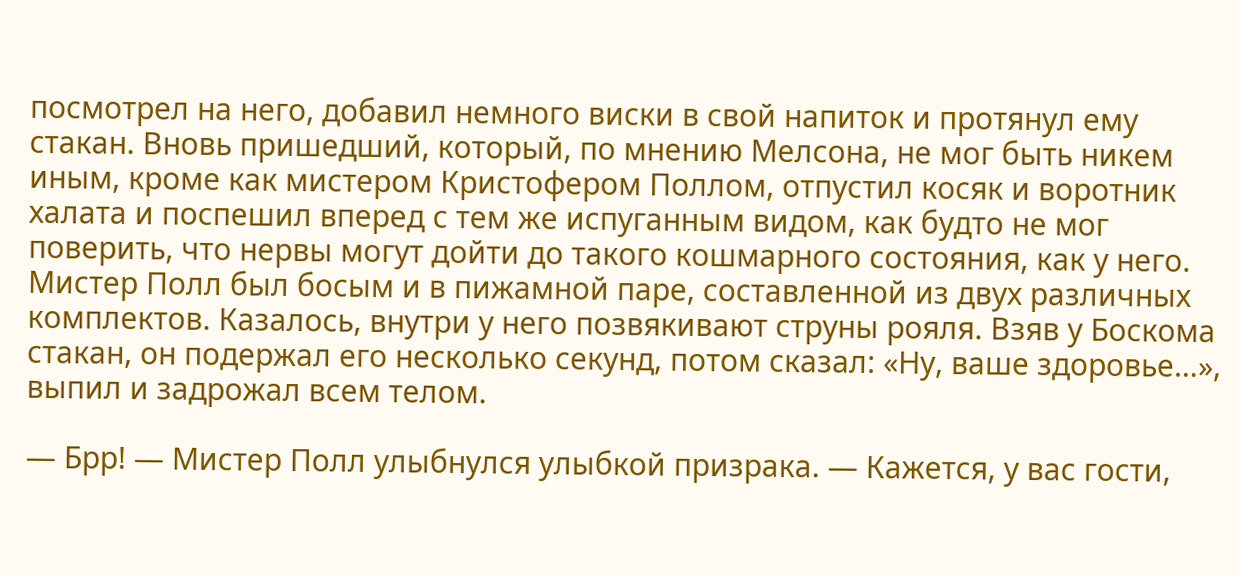посмотрел на него, добавил немного виски в свой напиток и протянул ему стакан. Вновь пришедший, который, по мнению Мелсона, не мог быть никем иным, кроме как мистером Кристофером Поллом, отпустил косяк и воротник халата и поспешил вперед с тем же испуганным видом, как будто не мог поверить, что нервы могут дойти до такого кошмарного состояния, как у него. Мистер Полл был босым и в пижамной паре, составленной из двух различных комплектов. Казалось, внутри у него позвякивают струны рояля. Взяв у Боскома стакан, он подержал его несколько секунд, потом сказал: «Ну, ваше здоровье…», выпил и задрожал всем телом.

— Брр! — Мистер Полл улыбнулся улыбкой призрака. — Кажется, у вас гости,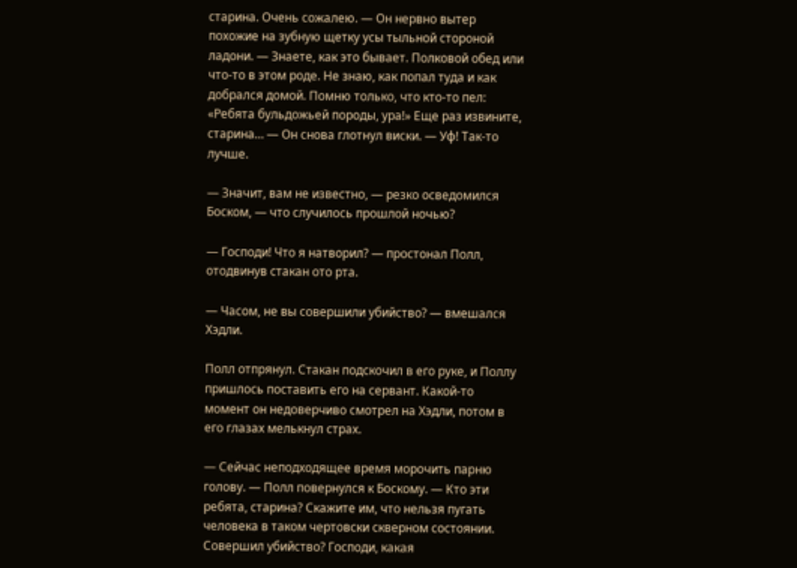старина. Очень сожалею. — Он нервно вытер похожие на зубную щетку усы тыльной стороной ладони. — Знаете, как это бывает. Полковой обед или что-то в этом роде. Не знаю, как попал туда и как добрался домой. Помню только, что кто-то пел: «Ребята бульдожьей породы, ура!» Еще раз извините, старина… — Он снова глотнул виски. — Уф! Так-то лучше.

— Значит, вам не известно, — резко осведомился Боском, — что случилось прошлой ночью?

— Господи! Что я натворил? — простонал Полл, отодвинув стакан ото рта.

— Часом, не вы совершили убийство? — вмешался Хэдли.

Полл отпрянул. Стакан подскочил в его руке, и Поллу пришлось поставить его на сервант. Какой-то момент он недоверчиво смотрел на Хэдли, потом в его глазах мелькнул страх.

— Сейчас неподходящее время морочить парню голову. — Полл повернулся к Боскому. — Кто эти ребята, старина? Скажите им, что нельзя пугать человека в таком чертовски скверном состоянии. Совершил убийство? Господи, какая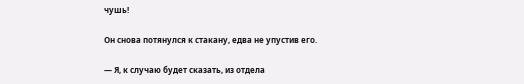чушь!

Он снова потянулся к стакану, едва не упустив его.

— Я, к случаю будет сказать, из отдела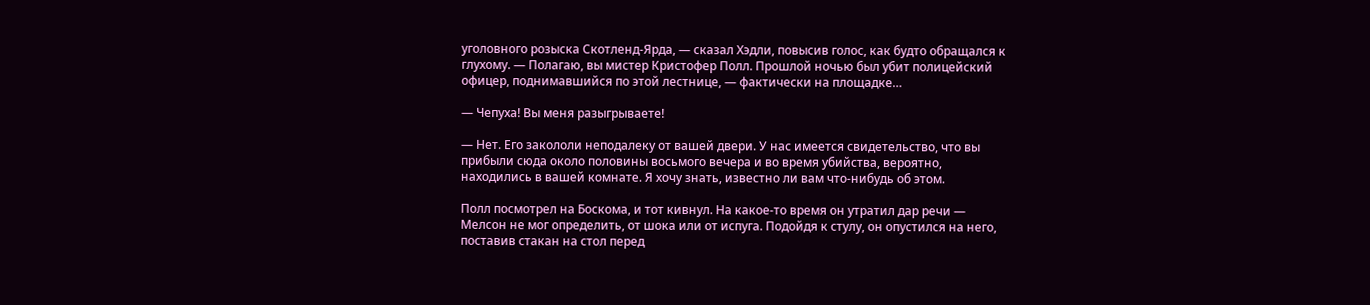уголовного розыска Скотленд-Ярда, — сказал Хэдли, повысив голос, как будто обращался к глухому. — Полагаю, вы мистер Кристофер Полл. Прошлой ночью был убит полицейский офицер, поднимавшийся по этой лестнице, — фактически на площадке…

— Чепуха! Вы меня разыгрываете!

— Нет. Его закололи неподалеку от вашей двери. У нас имеется свидетельство, что вы прибыли сюда около половины восьмого вечера и во время убийства, вероятно, находились в вашей комнате. Я хочу знать, известно ли вам что-нибудь об этом.

Полл посмотрел на Боскома, и тот кивнул. На какое-то время он утратил дар речи — Мелсон не мог определить, от шока или от испуга. Подойдя к стулу, он опустился на него, поставив стакан на стол перед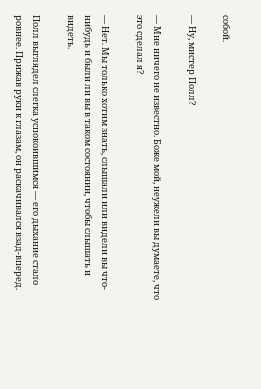собой.

— Ну, мистер Полл?

— Мне ничего не известно. Боже мой, неужели вы думаете, что это сделал я?

— Нет. Мы только хотим знать, слышали или видели вы что-нибудь и были ли вы в таком состоянии, чтобы слышать и видеть.

Полл выглядел слегка успокоившимся — его дыхание стало ровнее. Прижав руки к глазам, он раскачивался взад-вперед.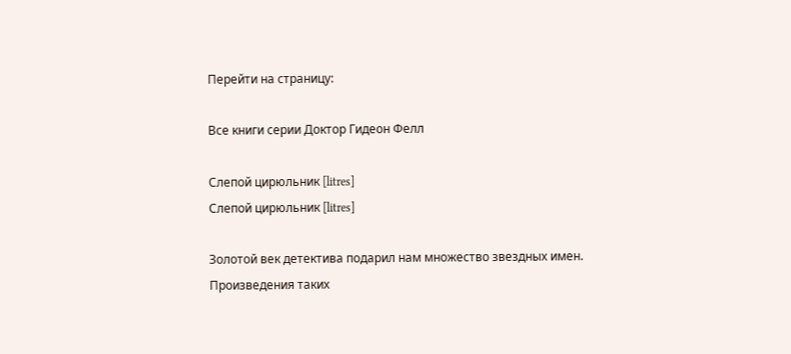Перейти на страницу:

Все книги серии Доктор Гидеон Фелл

Слепой цирюльник [litres]
Слепой цирюльник [litres]

Золотой век детектива подарил нам множество звездных имен. Произведения таких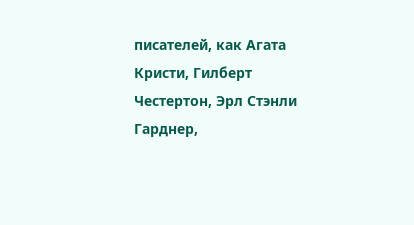писателей, как Агата Кристи, Гилберт Честертон, Эрл Стэнли Гарднер,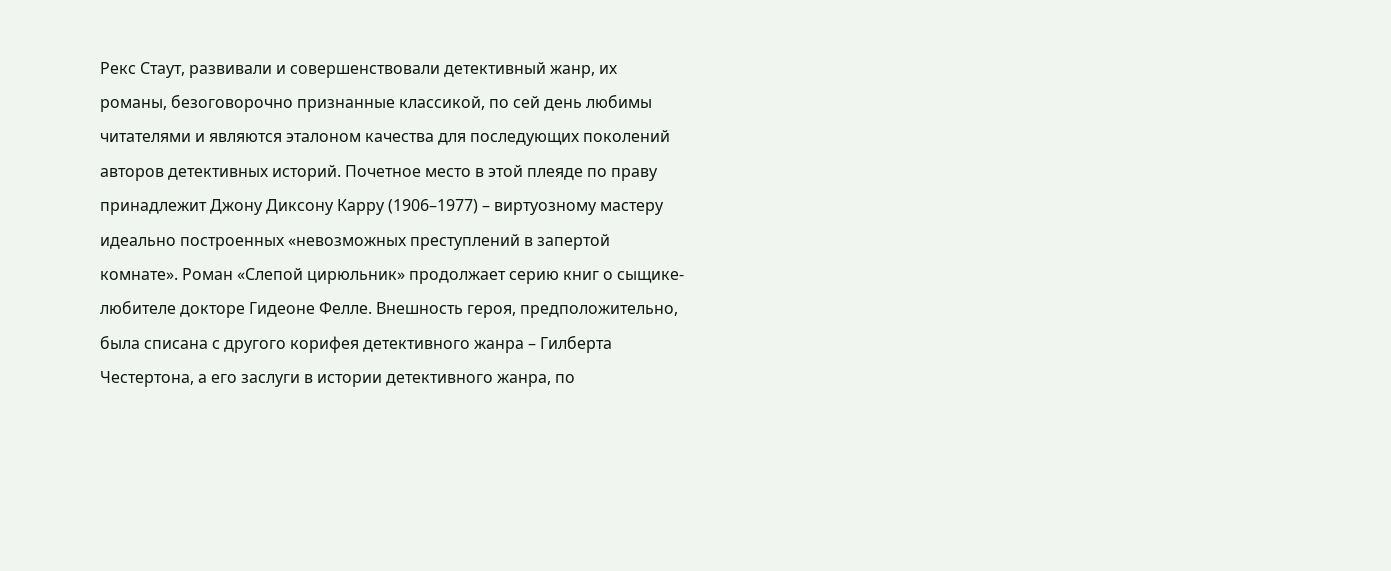Рекс Стаут, развивали и совершенствовали детективный жанр, их романы, безоговорочно признанные классикой, по сей день любимы читателями и являются эталоном качества для последующих поколений авторов детективных историй. Почетное место в этой плеяде по праву принадлежит Джону Диксону Карру (1906–1977) – виртуозному мастеру идеально построенных «невозможных преступлений в запертой комнате». Роман «Слепой цирюльник» продолжает серию книг о сыщике-любителе докторе Гидеоне Фелле. Внешность героя, предположительно, была списана с другого корифея детективного жанра – Гилберта Честертона, а его заслуги в истории детективного жанра, по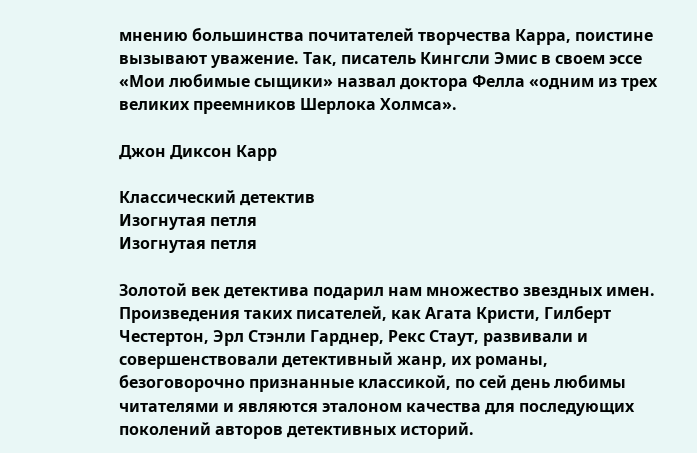мнению большинства почитателей творчества Карра, поистине вызывают уважение. Так, писатель Кингсли Эмис в своем эссе «Мои любимые сыщики» назвал доктора Фелла «одним из трех великих преемников Шерлока Холмса».

Джон Диксон Карр

Классический детектив
Изогнутая петля
Изогнутая петля

Золотой век детектива подарил нам множество звездных имен. Произведения таких писателей, как Агата Кристи, Гилберт Честертон, Эрл Стэнли Гарднер, Рекс Стаут, развивали и совершенствовали детективный жанр, их романы, безоговорочно признанные классикой, по сей день любимы читателями и являются эталоном качества для последующих поколений авторов детективных историй.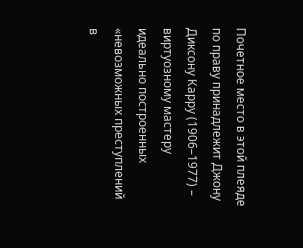Почетное место в этой плеяде по праву принадлежит Джону Диксону Карру (1906–1977) – виртуозному мастеру идеально построенных «невозможных преступлений в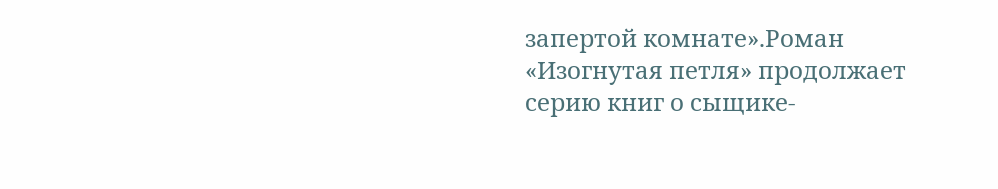запертой комнате».Роман «Изогнутая петля» продолжает серию книг о сыщике-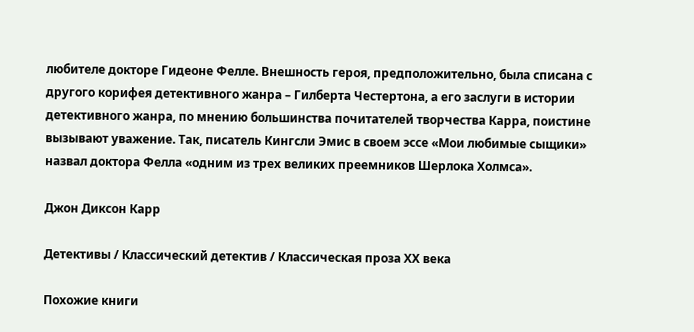любителе докторе Гидеоне Фелле. Внешность героя, предположительно, была списана с другого корифея детективного жанра – Гилберта Честертона, а его заслуги в истории детективного жанра, по мнению большинства почитателей творчества Карра, поистине вызывают уважение. Так, писатель Кингсли Эмис в своем эссе «Мои любимые сыщики» назвал доктора Фелла «одним из трех великих преемников Шерлока Холмса».

Джон Диксон Карр

Детективы / Классический детектив / Классическая проза ХX века

Похожие книги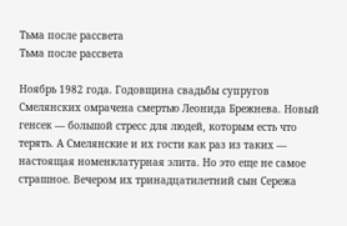Тьма после рассвета
Тьма после рассвета

Ноябрь 1982 года. Годовщина свадьбы супругов Смелянских омрачена смертью Леонида Брежнева. Новый генсек — большой стресс для людей, которым есть что терять. А Смелянские и их гости как раз из таких — настоящая номенклатурная элита. Но это еще не самое страшное. Вечером их тринадцатилетний сын Сережа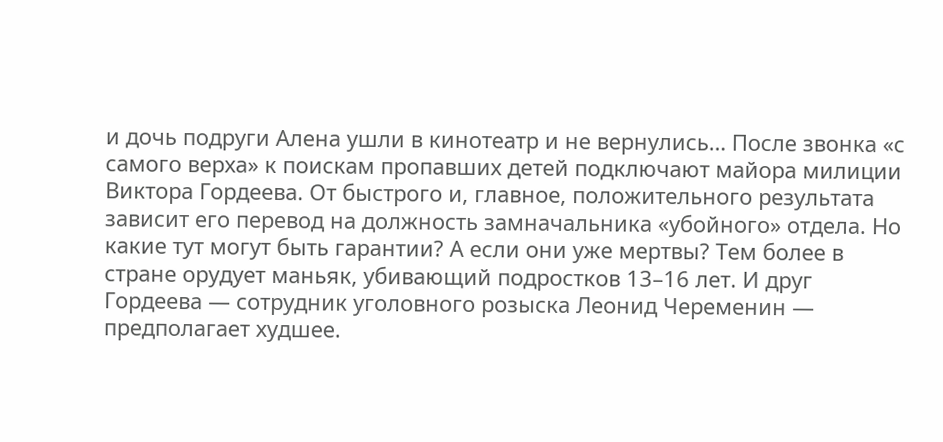и дочь подруги Алена ушли в кинотеатр и не вернулись… После звонка «с самого верха» к поискам пропавших детей подключают майора милиции Виктора Гордеева. От быстрого и, главное, положительного результата зависит его перевод на должность замначальника «убойного» отдела. Но какие тут могут быть гарантии? А если они уже мертвы? Тем более в стране орудует маньяк, убивающий подростков 13–16 лет. И друг Гордеева — сотрудник уголовного розыска Леонид Череменин — предполагает худшее.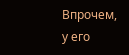Впрочем, у его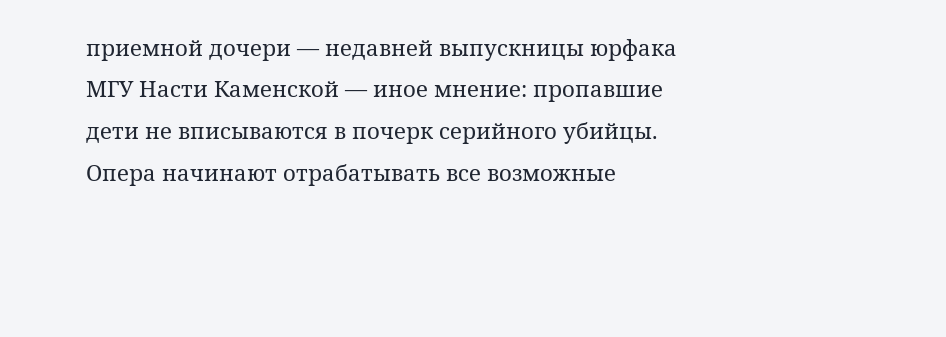приемной дочери — недавней выпускницы юрфака МГУ Насти Каменской — иное мнение: пропавшие дети не вписываются в почерк серийного убийцы. Опера начинают отрабатывать все возможные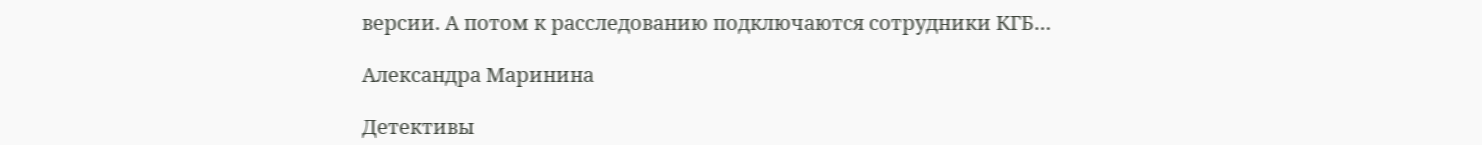версии. А потом к расследованию подключаются сотрудники КГБ…

Александра Маринина

Детективы